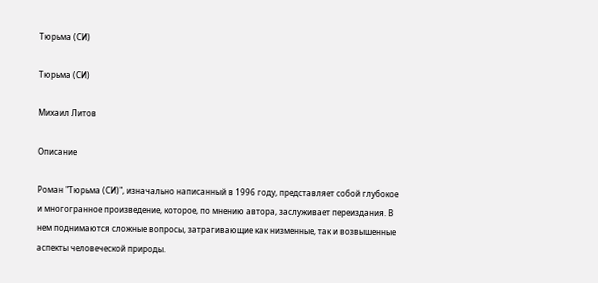Тюрьма (СИ)

Тюрьма (СИ)

Михаил Литов

Описание

Роман "Тюрьма (СИ)", изначально написанный в 1996 году, представляет собой глубокое и многогранное произведение, которое, по мнению автора, заслуживает переиздания. В нем поднимаются сложные вопросы, затрагивающие как низменные, так и возвышенные аспекты человеческой природы.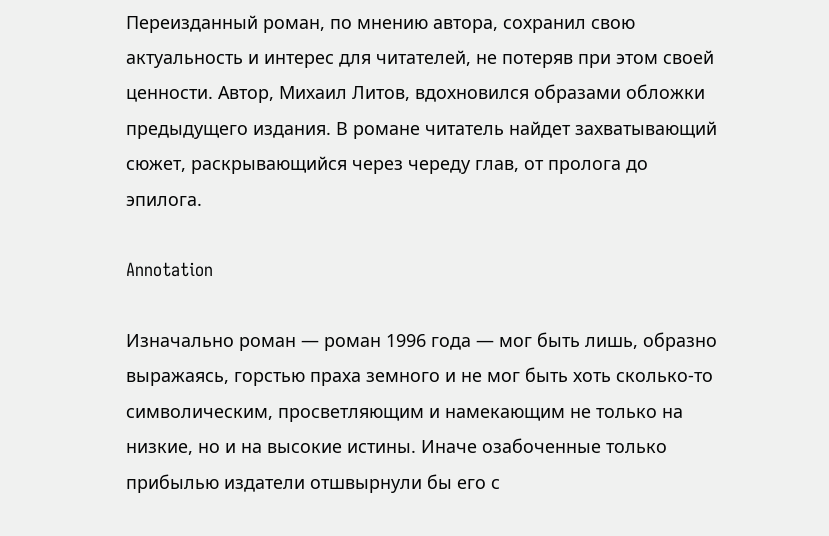Переизданный роман, по мнению автора, сохранил свою актуальность и интерес для читателей, не потеряв при этом своей ценности. Автор, Михаил Литов, вдохновился образами обложки предыдущего издания. В романе читатель найдет захватывающий сюжет, раскрывающийся через череду глав, от пролога до эпилога.

Annotation

Изначально роман — роман 1996 года — мог быть лишь, образно выражаясь, горстью праха земного и не мог быть хоть сколько-то символическим, просветляющим и намекающим не только на низкие, но и на высокие истины. Иначе озабоченные только прибылью издатели отшвырнули бы его с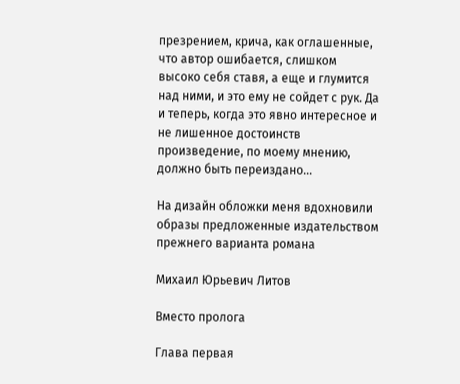презрением, крича, как оглашенные, что автор ошибается, слишком высоко себя ставя, а еще и глумится над ними, и это ему не сойдет с рук. Да и теперь, когда это явно интересное и не лишенное достоинств произведение, по моему мнению, должно быть переиздано…

На дизайн обложки меня вдохновили образы предложенные издательством прежнего варианта романа

Михаил Юрьевич Литов

Вместо пролога

Глава первая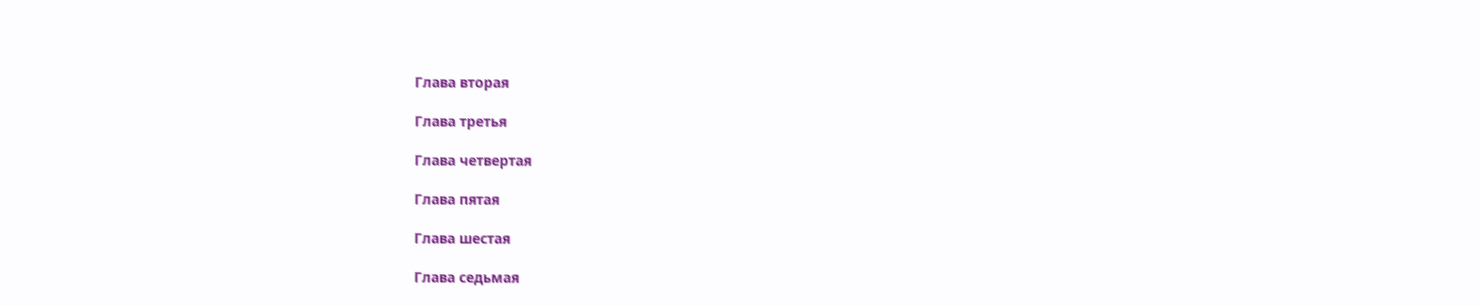Глава вторая

Глава третья

Глава четвертая

Глава пятая

Глава шестая

Глава седьмая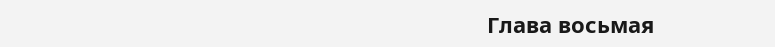Глава восьмая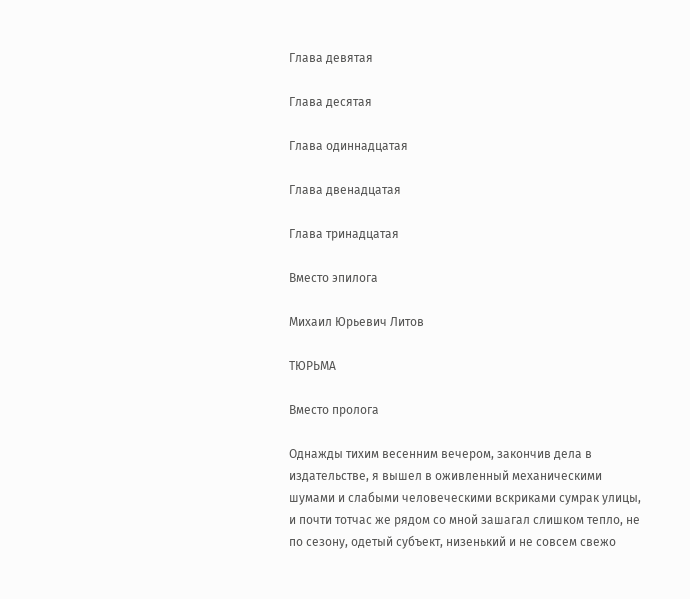Глава девятая

Глава десятая

Глава одиннадцатая

Глава двенадцатая

Глава тринадцатая

Вместо эпилога

Михаил Юрьевич Литов

ТЮРЬМА

Вместо пролога

Однажды тихим весенним вечером, закончив дела в издательстве, я вышел в оживленный механическими шумами и слабыми человеческими вскриками сумрак улицы, и почти тотчас же рядом со мной зашагал слишком тепло, не по сезону, одетый субъект, низенький и не совсем свежо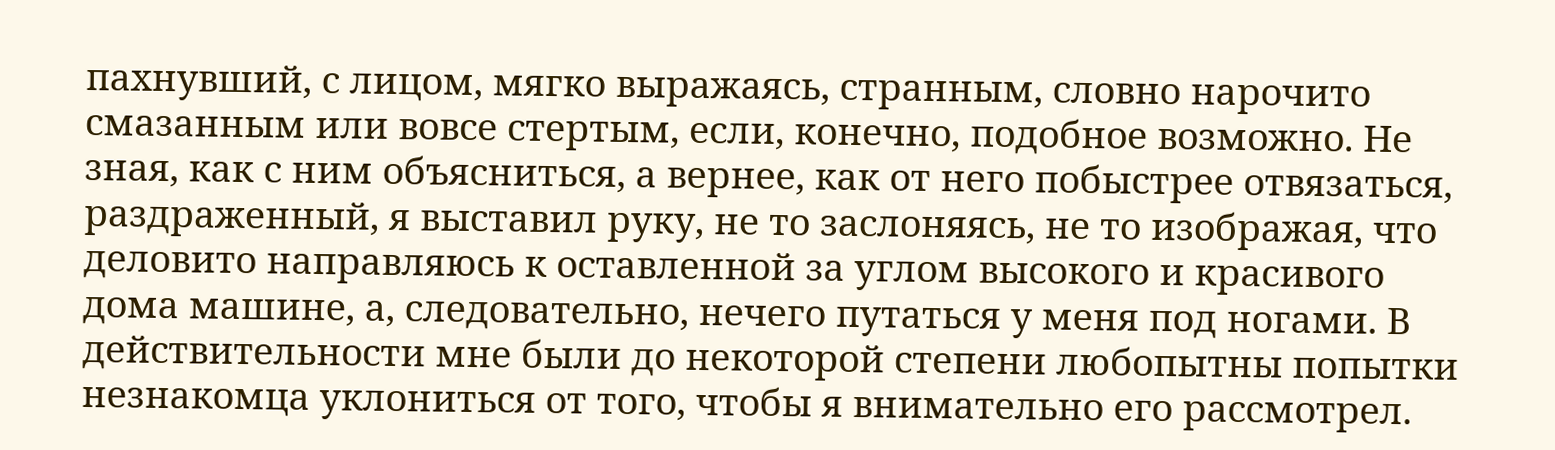пахнувший, с лицом, мягко выражаясь, странным, словно нарочито смазанным или вовсе стертым, если, конечно, подобное возможно. Не зная, как с ним объясниться, а вернее, как от него побыстрее отвязаться, раздраженный, я выставил руку, не то заслоняясь, не то изображая, что деловито направляюсь к оставленной за углом высокого и красивого дома машине, а, следовательно, нечего путаться у меня под ногами. В действительности мне были до некоторой степени любопытны попытки незнакомца уклониться от того, чтобы я внимательно его рассмотрел.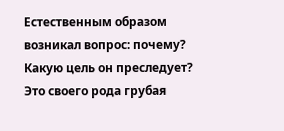Естественным образом возникал вопрос: почему? Какую цель он преследует? Это своего рода грубая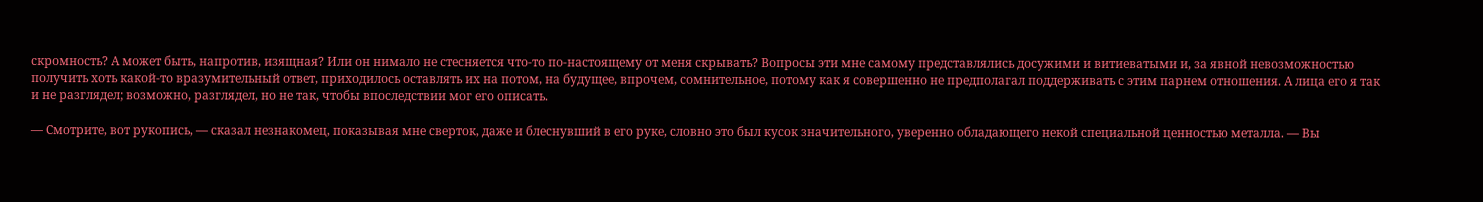скромность? А может быть, напротив, изящная? Или он нимало не стесняется что-то по-настоящему от меня скрывать? Вопросы эти мне самому представлялись досужими и витиеватыми и, за явной невозможностью получить хоть какой-то вразумительный ответ, приходилось оставлять их на потом, на будущее, впрочем, сомнительное, потому как я совершенно не предполагал поддерживать с этим парнем отношения. А лица его я так и не разглядел; возможно, разглядел, но не так, чтобы впоследствии мог его описать.

— Смотрите, вот рукопись, — сказал незнакомец, показывая мне сверток, даже и блеснувший в его руке, словно это был кусок значительного, уверенно обладающего некой специальной ценностью металла. — Вы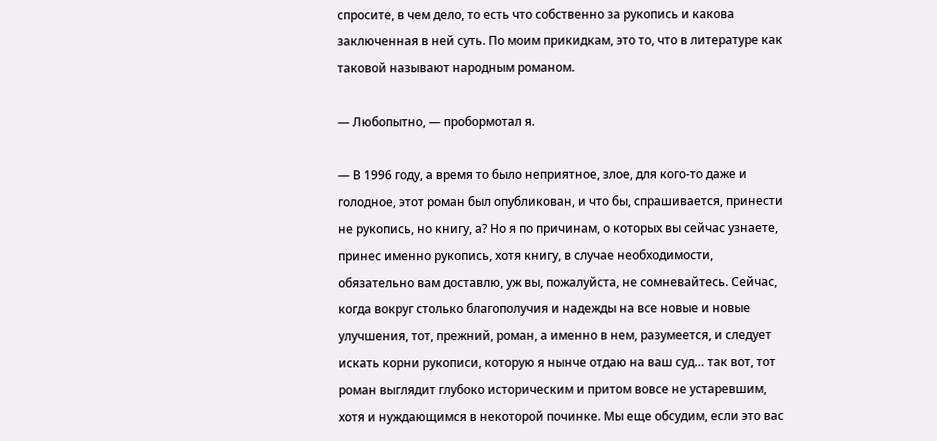спросите, в чем дело, то есть что собственно за рукопись и какова заключенная в ней суть. По моим прикидкам, это то, что в литературе как таковой называют народным романом.

— Любопытно, — пробормотал я.

— В 1996 году, а время то было неприятное, злое, для кого-то даже и голодное, этот роман был опубликован, и что бы, спрашивается, принести не рукопись, но книгу, а? Но я по причинам, о которых вы сейчас узнаете, принес именно рукопись, хотя книгу, в случае необходимости, обязательно вам доставлю, уж вы, пожалуйста, не сомневайтесь. Сейчас, когда вокруг столько благополучия и надежды на все новые и новые улучшения, тот, прежний, роман, а именно в нем, разумеется, и следует искать корни рукописи, которую я нынче отдаю на ваш суд… так вот, тот роман выглядит глубоко историческим и притом вовсе не устаревшим, хотя и нуждающимся в некоторой починке. Мы еще обсудим, если это вас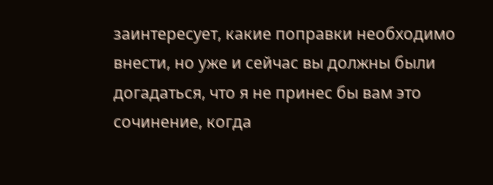заинтересует, какие поправки необходимо внести, но уже и сейчас вы должны были догадаться, что я не принес бы вам это сочинение, когда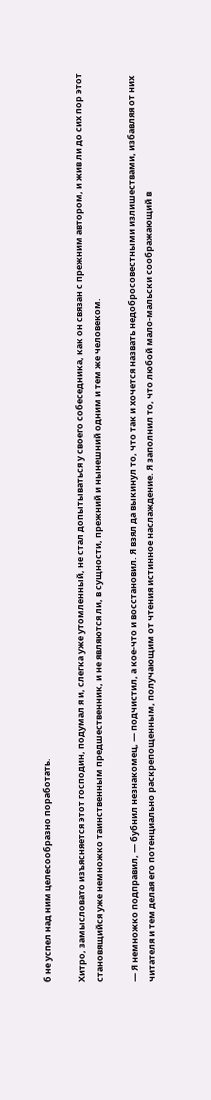б не успел над ним целесообразно поработать.

Хитро, замысловато изъясняется этот господин, подумал я и, слегка уже утомленный, не стал допытываться у своего собеседника, как он связан с прежним автором, и жив ли до сих пор этот становящийся уже немножко таинственным предшественник, и не являются ли, в сущности, прежний и нынешний одним и тем же человеком.

— Я немножко подправил, — бубнил незнакомец, — подчистил, а кое-что и восстановил. Я взял да выкинул то, что так и хочется назвать недобросовестными излишествами, избавляя от них читателя и тем делая его потенциально раскрепощенным, получающим от чтения истинное наслаждение. Я заполнил то, что любой мало-мальски соображающий в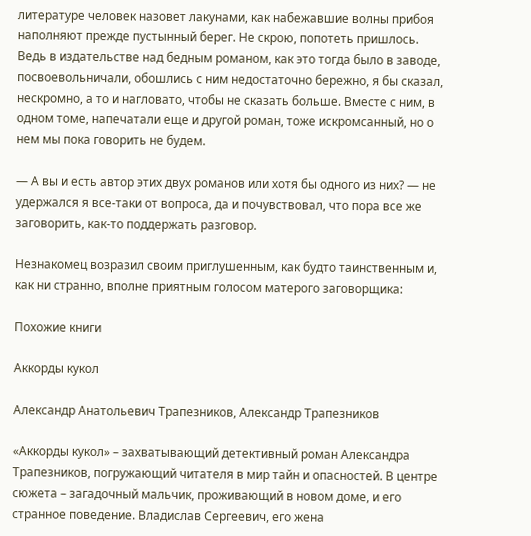литературе человек назовет лакунами, как набежавшие волны прибоя наполняют прежде пустынный берег. Не скрою, попотеть пришлось. Ведь в издательстве над бедным романом, как это тогда было в заводе, посвоевольничали, обошлись с ним недостаточно бережно, я бы сказал, нескромно, а то и нагловато, чтобы не сказать больше. Вместе с ним, в одном томе, напечатали еще и другой роман, тоже искромсанный, но о нем мы пока говорить не будем.

— А вы и есть автор этих двух романов или хотя бы одного из них? — не удержался я все-таки от вопроса, да и почувствовал, что пора все же заговорить, как-то поддержать разговор.

Незнакомец возразил своим приглушенным, как будто таинственным и, как ни странно, вполне приятным голосом матерого заговорщика:

Похожие книги

Аккорды кукол

Александр Анатольевич Трапезников, Александр Трапезников

«Аккорды кукол» – захватывающий детективный роман Александра Трапезников, погружающий читателя в мир тайн и опасностей. В центре сюжета – загадочный мальчик, проживающий в новом доме, и его странное поведение. Владислав Сергеевич, его жена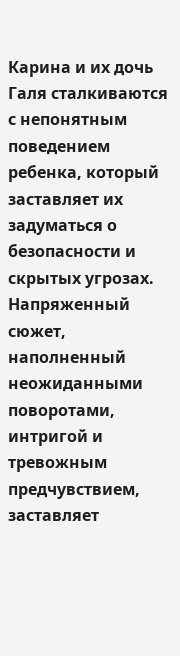Карина и их дочь Галя сталкиваются с непонятным поведением ребенка, который заставляет их задуматься о безопасности и скрытых угрозах. Напряженный сюжет, наполненный неожиданными поворотами, интригой и тревожным предчувствием, заставляет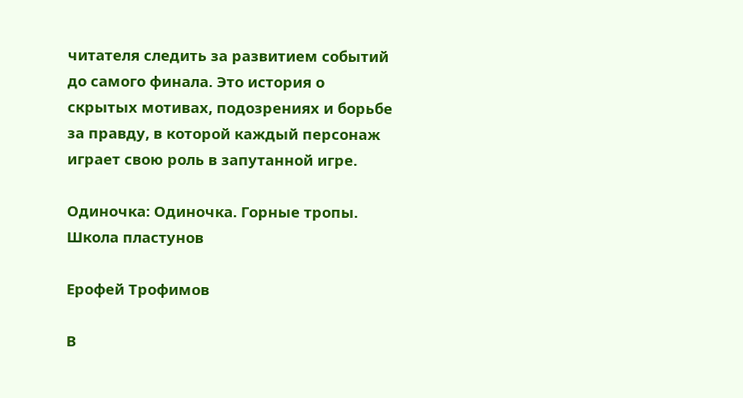читателя следить за развитием событий до самого финала. Это история о скрытых мотивах, подозрениях и борьбе за правду, в которой каждый персонаж играет свою роль в запутанной игре.

Одиночка: Одиночка. Горные тропы. Школа пластунов

Ерофей Трофимов

В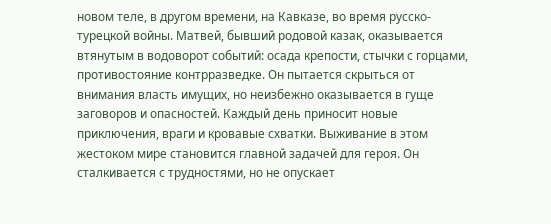новом теле, в другом времени, на Кавказе, во время русско-турецкой войны. Матвей, бывший родовой казак, оказывается втянутым в водоворот событий: осада крепости, стычки с горцами, противостояние контрразведке. Он пытается скрыться от внимания власть имущих, но неизбежно оказывается в гуще заговоров и опасностей. Каждый день приносит новые приключения, враги и кровавые схватки. Выживание в этом жестоком мире становится главной задачей для героя. Он сталкивается с трудностями, но не опускает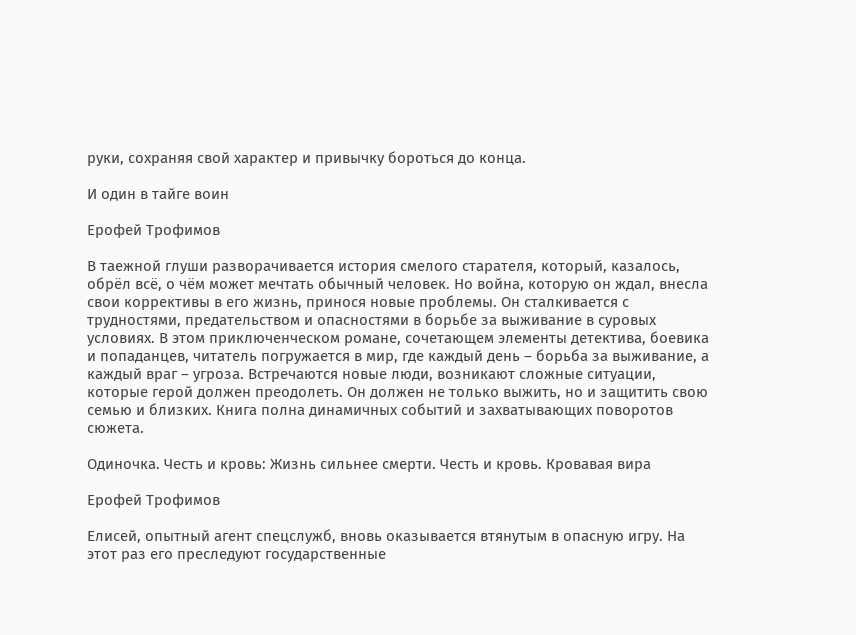руки, сохраняя свой характер и привычку бороться до конца.

И один в тайге воин

Ерофей Трофимов

В таежной глуши разворачивается история смелого старателя, который, казалось, обрёл всё, о чём может мечтать обычный человек. Но война, которую он ждал, внесла свои коррективы в его жизнь, принося новые проблемы. Он сталкивается с трудностями, предательством и опасностями в борьбе за выживание в суровых условиях. В этом приключенческом романе, сочетающем элементы детектива, боевика и попаданцев, читатель погружается в мир, где каждый день – борьба за выживание, а каждый враг – угроза. Встречаются новые люди, возникают сложные ситуации, которые герой должен преодолеть. Он должен не только выжить, но и защитить свою семью и близких. Книга полна динамичных событий и захватывающих поворотов сюжета.

Одиночка. Честь и кровь: Жизнь сильнее смерти. Честь и кровь. Кровавая вира

Ерофей Трофимов

Елисей, опытный агент спецслужб, вновь оказывается втянутым в опасную игру. На этот раз его преследуют государственные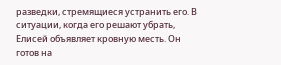разведки, стремящиеся устранить его. В ситуации, когда его решают убрать, Елисей объявляет кровную месть. Он готов на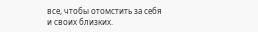все, чтобы отомстить за себя и своих близких.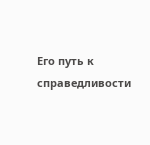Его путь к справедливости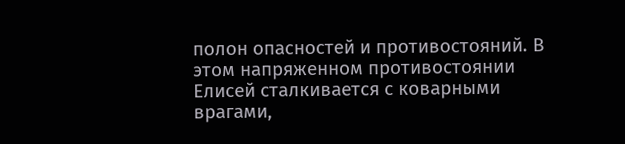полон опасностей и противостояний. В этом напряженном противостоянии Елисей сталкивается с коварными врагами,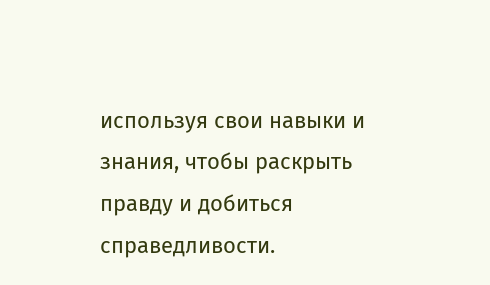используя свои навыки и знания, чтобы раскрыть правду и добиться справедливости.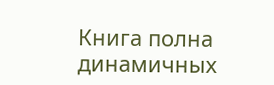Книга полна динамичных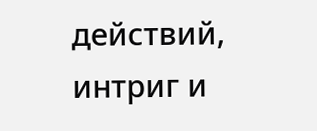действий, интриг и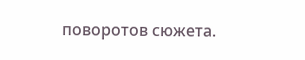поворотов сюжета.